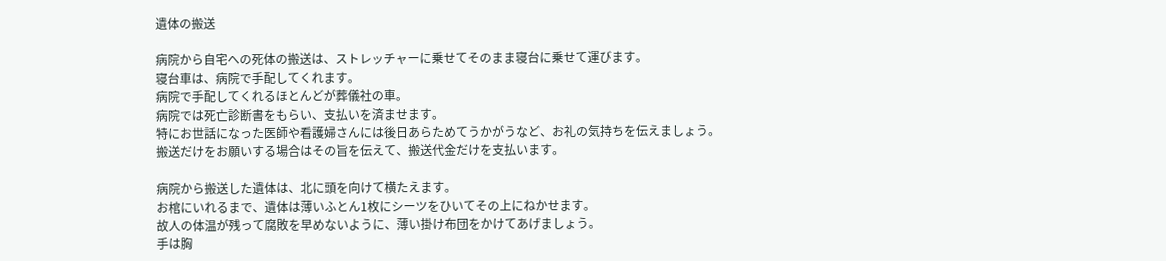遺体の搬送

病院から自宅への死体の搬送は、ストレッチャーに乗せてそのまま寝台に乗せて運びます。
寝台車は、病院で手配してくれます。
病院で手配してくれるほとんどが葬儀社の車。
病院では死亡診断書をもらい、支払いを済ませます。
特にお世話になった医師や看護婦さんには後日あらためてうかがうなど、お礼の気持ちを伝えましょう。
搬送だけをお願いする場合はその旨を伝えて、搬送代金だけを支払います。

病院から搬送した遺体は、北に頭を向けて横たえます。
お棺にいれるまで、遺体は薄いふとん1枚にシーツをひいてその上にねかせます。
故人の体温が残って腐敗を早めないように、薄い掛け布団をかけてあげましょう。
手は胸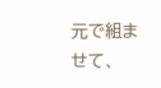元で組ませて、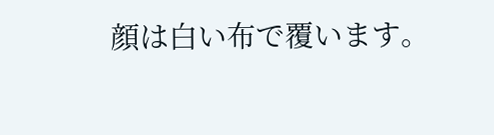顔は白い布で覆います。